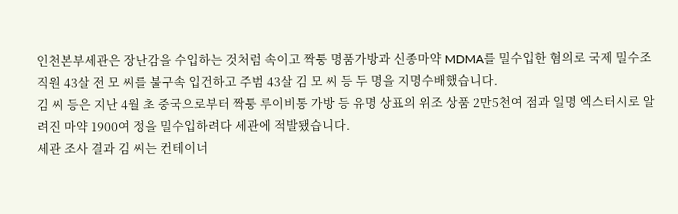인천본부세관은 장난감을 수입하는 것처럼 속이고 짝퉁 명품가방과 신종마약 MDMA를 밀수입한 혐의로 국제 밀수조직원 43살 전 모 씨를 불구속 입건하고 주범 43살 김 모 씨 등 두 명을 지명수배했습니다.
김 씨 등은 지난 4월 초 중국으로부터 짝퉁 루이비통 가방 등 유명 상표의 위조 상품 2만5천여 점과 일명 엑스터시로 알려진 마약 1900여 정을 밀수입하려다 세관에 적발됐습니다.
세관 조사 결과 김 씨는 컨테이너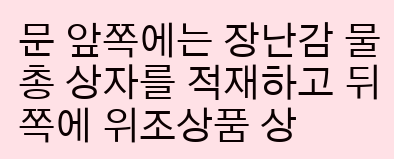문 앞쪽에는 장난감 물총 상자를 적재하고 뒤쪽에 위조상품 상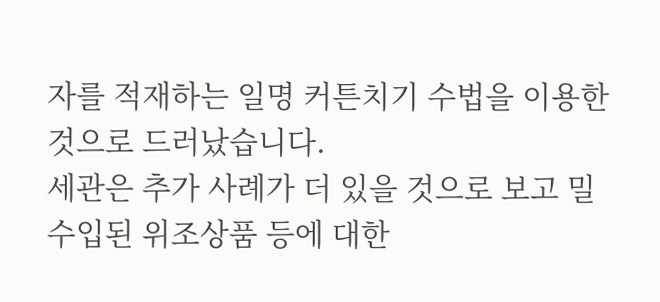자를 적재하는 일명 커튼치기 수법을 이용한 것으로 드러났습니다.
세관은 추가 사례가 더 있을 것으로 보고 밀수입된 위조상품 등에 대한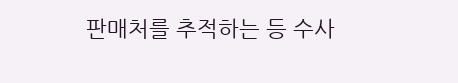판매처를 추적하는 등 수사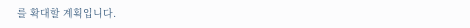를 확대할 계획입니다.